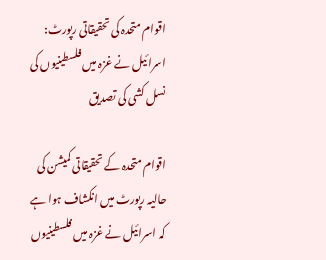اقوام متحدہ کی تحقیقاتی رپورٹ: اسرائیل نے غزہ میں فلسطینیوں کی نسل کشی کی تصدیق

اقوام متحدہ کے تحقیقاتی کمیشن کی حالیہ رپورٹ میں انکشاف ہوا ہے کہ اسرائیل نے غزہ میں فلسطینیوں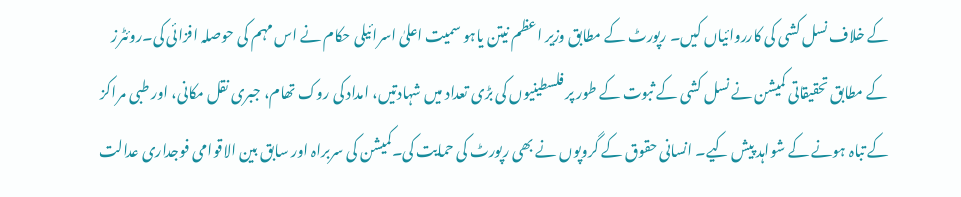کے خلاف نسل کشی کی کارروائیاں کیں۔ رپورٹ کے مطابق وزیر اعظم نیتن یاہو سمیت اعلیٰ اسرائیلی حکام نے اس مہم کی حوصلہ افزائی کی۔روئٹرز کے مطابق تحقیقاتی کمیشن نے نسل کشی کے ثبوت کے طور پر فلسطینیوں کی بڑی تعداد میں شہادتیں، امداد کی روک تھام، جبری نقل مکانی، اور طبی مراکز کے تباہ ہونے کے شواہد پیش کیے۔ انسانی حقوق کے گروپوں نے بھی رپورٹ کی حمایت کی۔کمیشن کی سربراہ اور سابق بین الاقوامی فوجداری عدالت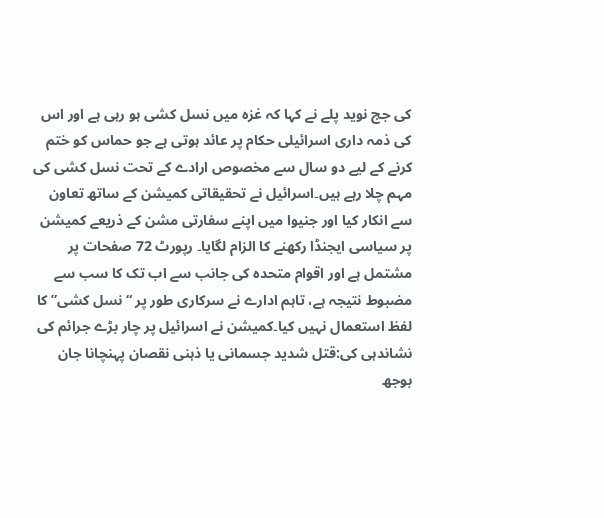کی جج نوید پلے نے کہا کہ غزہ میں نسل کشی ہو رہی ہے اور اس کی ذمہ داری اسرائیلی حکام پر عائد ہوتی ہے جو حماس کو ختم کرنے کے لیے دو سال سے مخصوص ارادے کے تحت نسل کشی کی مہم چلا رہے ہیں۔اسرائیل نے تحقیقاتی کمیشن کے ساتھ تعاون سے انکار کیا اور جنیوا میں اپنے سفارتی مشن کے ذریعے کمیشن پر سیاسی ایجنڈا رکھنے کا الزام لگایا۔ رپورٹ 72 صفحات پر مشتمل ہے اور اقوام متحدہ کی جانب سے اب تک کا سب سے مضبوط نتیجہ ہے، تاہم ادارے نے سرکاری طور پر “نسل کشی” کا لفظ استعمال نہیں کیا۔کمیشن نے اسرائیل پر چار بڑے جرائم کی نشاندہی کی:قتل شدید جسمانی یا ذہنی نقصان پہنچانا جان بوجھ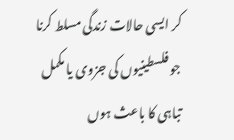کر ایسی حالات زندگی مسلط کرنا جو فلسطینیوں کی جزوی یا مکمل تباہی کا باعث ہوں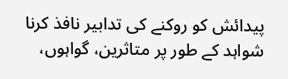پیدائش کو روکنے کی تدابیر نافذ کرنا شواہد کے طور پر متاثرین، گواہوں،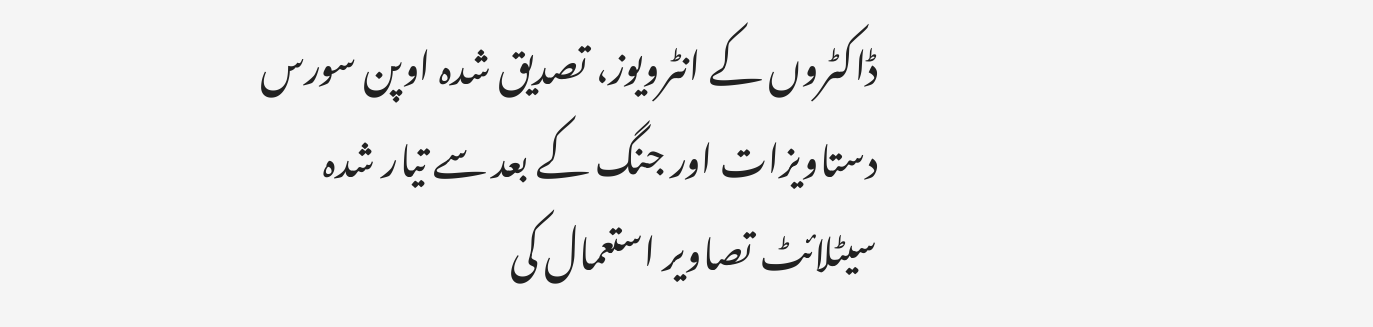ڈاکٹروں کے انٹرویوز، تصدیق شدہ اوپن سورس دستاویزات اور جنگ کے بعد سے تیار شدہ سیٹلائٹ تصاویر استعمال کی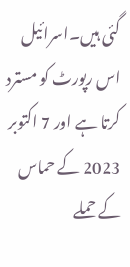گئی ہیں۔اسرائیل اس رپورٹ کو مسترد کرتا ہے اور 7 اکتوبر 2023 کے حماس کے حملے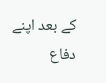کے بعد اپنے دفاع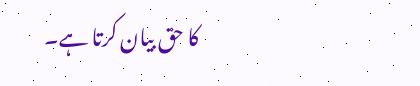کا حق بیان کرتا ہے۔